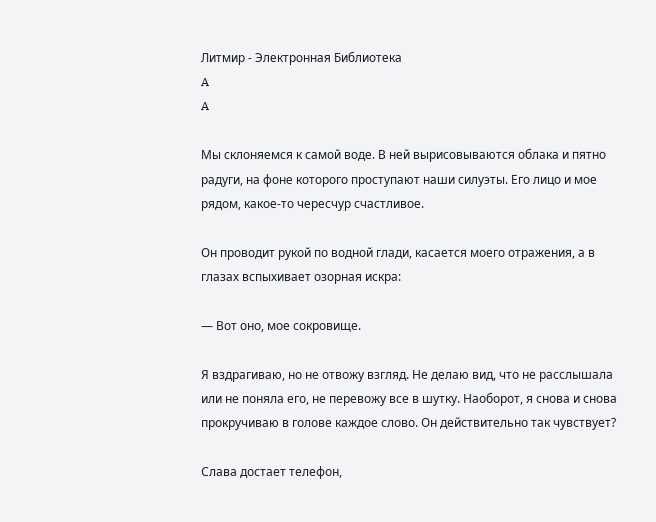Литмир - Электронная Библиотека
A
A

Мы склоняемся к самой воде. В ней вырисовываются облака и пятно радуги, на фоне которого проступают наши силуэты. Его лицо и мое рядом, какое-то чересчур счастливое.

Он проводит рукой по водной глади, касается моего отражения, а в глазах вспыхивает озорная искра:

— Вот оно, мое сокровище.

Я вздрагиваю, но не отвожу взгляд. Не делаю вид, что не расслышала или не поняла его, не перевожу все в шутку. Наоборот, я снова и снова прокручиваю в голове каждое слово. Он действительно так чувствует?

Слава достает телефон,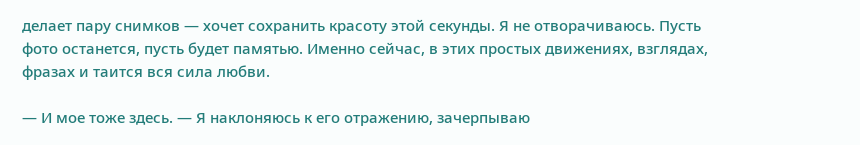делает пару снимков — хочет сохранить красоту этой секунды. Я не отворачиваюсь. Пусть фото останется, пусть будет памятью. Именно сейчас, в этих простых движениях, взглядах, фразах и таится вся сила любви.

— И мое тоже здесь. — Я наклоняюсь к его отражению, зачерпываю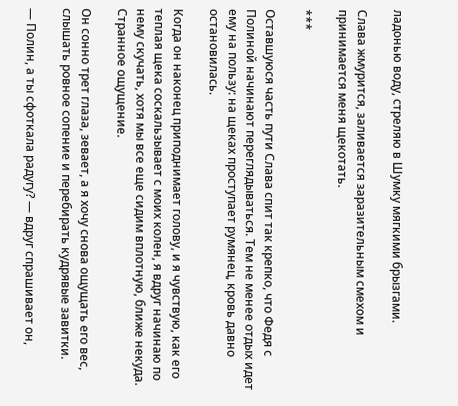ладонью воду, стреляю в Шумку мягкими брызгами.

Слава жмурится, заливается заразительным смехом и принимается меня щекотать.

***

Оставшуюся часть пути Слава спит так крепко, что Федя с Полиной начинают переглядываться. Тем не менее отдых идет ему на пользу: на щеках проступает румянец, кровь давно остановилась.

Когда он наконец приподнимает голову, и я чувствую, как его теплая щека соскальзывает с моих колен, я вдруг начинаю по нему скучать, хотя мы все еще сидим вплотную, ближе некуда. Странное ощущение.

Он сонно трет глаза, зевает, а я хочу снова ощущать его вес, слышать ровное сопение и перебирать кудрявые завитки.

— Полин, а ты сфоткала радугу? — вдруг спрашивает он,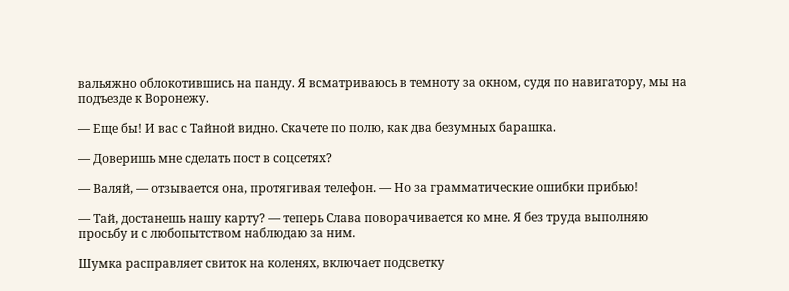вальяжно облокотившись на панду. Я всматриваюсь в темноту за окном, судя по навигатору, мы на подъезде к Воронежу.

— Еще бы! И вас с Тайной видно. Скачете по полю, как два безумных барашка.

— Доверишь мне сделать пост в соцсетях?

— Валяй, — отзывается она, протягивая телефон. — Но за грамматические ошибки прибью!

— Тай, достанешь нашу карту? — теперь Слава поворачивается ко мне. Я без труда выполняю просьбу и с любопытством наблюдаю за ним.

Шумка расправляет свиток на коленях, включает подсветку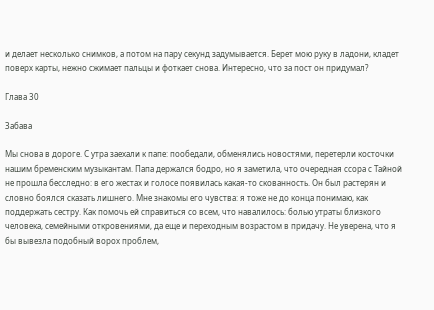и делает несколько снимков, а потом на пару секунд задумывается. Берет мою руку в ладони, кладет поверх карты, нежно сжимает пальцы и фоткает снова. Интересно, что за пост он придумал?

Глава 30

Забава

Мы снова в дороге. С утра заехали к папе: пообедали, обменялись новостями, перетерли косточки нашим бременским музыкантам. Папа держался бодро, но я заметила, что очередная ссора с Тайной не прошла бесследно: в его жестах и голосе появилась какая-то скованность. Он был растерян и словно боялся сказать лишнего. Мне знакомы его чувства: я тоже не до конца понимаю, как поддержать сестру. Как помочь ей справиться со всем, что навалилось: болью утраты близкого человека, семейными откровениями, да еще и переходным возрастом в придачу. Не уверена, что я бы вывезла подобный ворох проблем,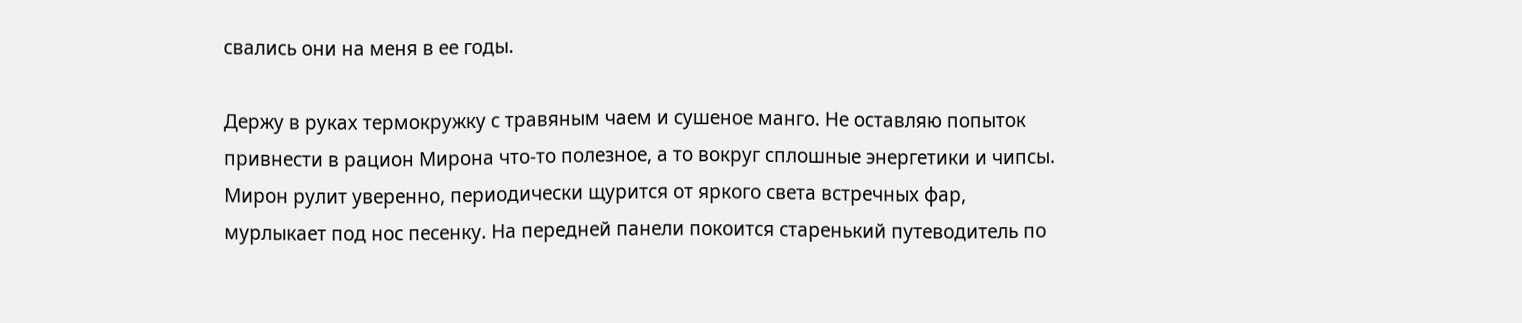свались они на меня в ее годы.

Держу в руках термокружку с травяным чаем и сушеное манго. Не оставляю попыток привнести в рацион Мирона что-то полезное, а то вокруг сплошные энергетики и чипсы. Мирон рулит уверенно, периодически щурится от яркого света встречных фар, мурлыкает под нос песенку. На передней панели покоится старенький путеводитель по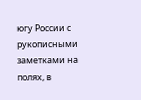югу России с рукописными заметками на полях, в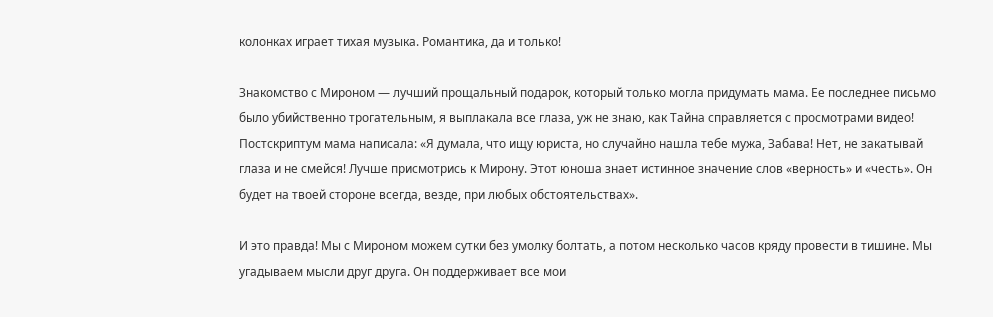колонках играет тихая музыка. Романтика, да и только!

Знакомство с Мироном — лучший прощальный подарок, который только могла придумать мама. Ее последнее письмо было убийственно трогательным, я выплакала все глаза, уж не знаю, как Тайна справляется с просмотрами видео! Постскриптум мама написала: «Я думала, что ищу юриста, но случайно нашла тебе мужа, Забава! Нет, не закатывай глаза и не смейся! Лучше присмотрись к Мирону. Этот юноша знает истинное значение слов «верность» и «честь». Он будет на твоей стороне всегда, везде, при любых обстоятельствах».

И это правда! Мы с Мироном можем сутки без умолку болтать, а потом несколько часов кряду провести в тишине. Мы угадываем мысли друг друга. Он поддерживает все мои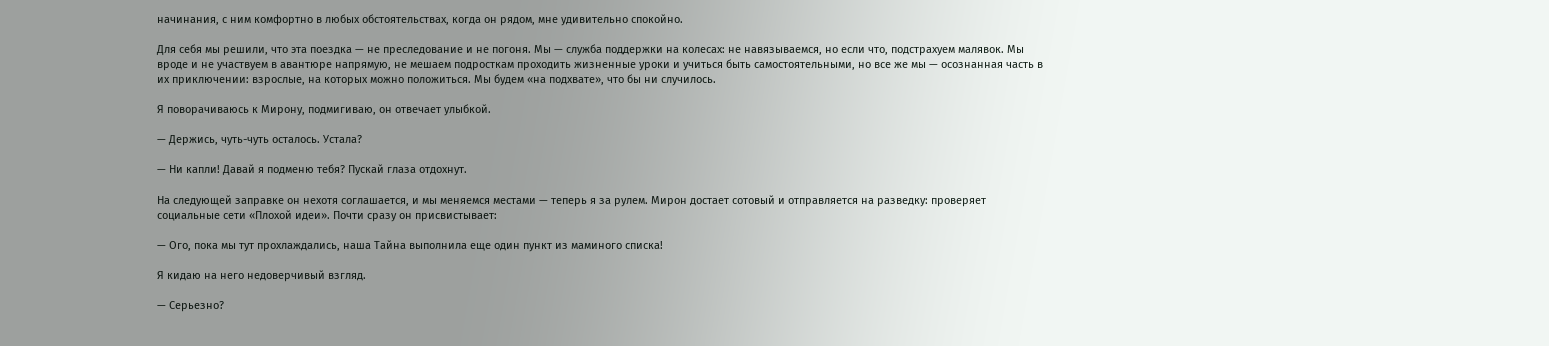начинания, с ним комфортно в любых обстоятельствах, когда он рядом, мне удивительно спокойно.

Для себя мы решили, что эта поездка — не преследование и не погоня. Мы — служба поддержки на колесах: не навязываемся, но если что, подстрахуем малявок. Мы вроде и не участвуем в авантюре напрямую, не мешаем подросткам проходить жизненные уроки и учиться быть самостоятельными, но все же мы — осознанная часть в их приключении: взрослые, на которых можно положиться. Мы будем «на подхвате», что бы ни случилось.

Я поворачиваюсь к Мирону, подмигиваю, он отвечает улыбкой.

— Держись, чуть-чуть осталось. Устала?

— Ни капли! Давай я подменю тебя? Пускай глаза отдохнут.

На следующей заправке он нехотя соглашается, и мы меняемся местами — теперь я за рулем. Мирон достает сотовый и отправляется на разведку: проверяет социальные сети «Плохой идеи». Почти сразу он присвистывает:

— Ого, пока мы тут прохлаждались, наша Тайна выполнила еще один пункт из маминого списка!

Я кидаю на него недоверчивый взгляд.

— Серьезно?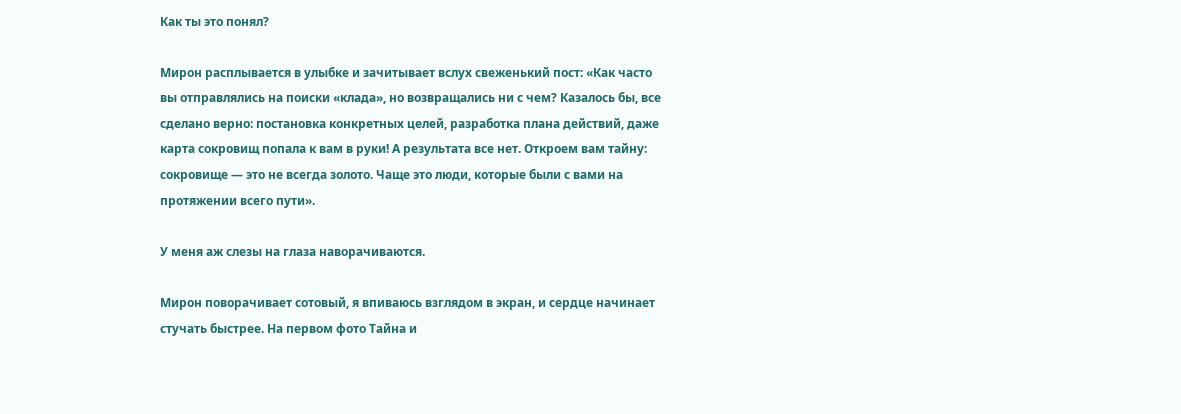Как ты это понял?

Мирон расплывается в улыбке и зачитывает вслух свеженький пост: «Как часто вы отправлялись на поиски «клада», но возвращались ни с чем? Казалось бы, все сделано верно: постановка конкретных целей, разработка плана действий, даже карта сокровищ попала к вам в руки! А результата все нет. Откроем вам тайну: сокровище — это не всегда золото. Чаще это люди, которые были с вами на протяжении всего пути».

У меня аж слезы на глаза наворачиваются.

Мирон поворачивает сотовый, я впиваюсь взглядом в экран, и сердце начинает стучать быстрее. На первом фото Тайна и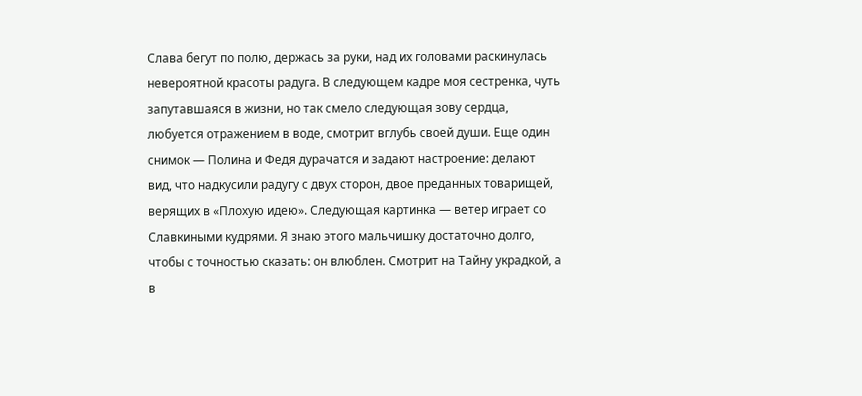Слава бегут по полю, держась за руки, над их головами раскинулась невероятной красоты радуга. В следующем кадре моя сестренка, чуть запутавшаяся в жизни, но так смело следующая зову сердца, любуется отражением в воде, смотрит вглубь своей души. Еще один снимок — Полина и Федя дурачатся и задают настроение: делают вид, что надкусили радугу с двух сторон, двое преданных товарищей, верящих в «Плохую идею». Следующая картинка — ветер играет со Славкиными кудрями. Я знаю этого мальчишку достаточно долго, чтобы с точностью сказать: он влюблен. Смотрит на Тайну украдкой, а в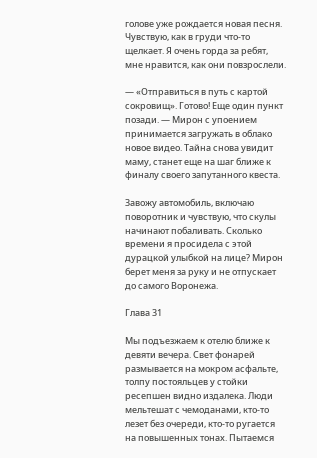голове уже рождается новая песня. Чувствую, как в груди что-то щелкает. Я очень горда за ребят, мне нравится, как они повзрослели.

— «Отправиться в путь с картой сокровищ». Готово! Еще один пункт позади. — Мирон с упоением принимается загружать в облако новое видео. Тайна снова увидит маму, станет еще на шаг ближе к финалу своего запутанного квеста.

Завожу автомобиль, включаю поворотник и чувствую, что скулы начинают побаливать. Сколько времени я просидела с этой дурацкой улыбкой на лице? Мирон берет меня за руку и не отпускает до самого Воронежа.

Глава 31

Мы подъезжаем к отелю ближе к девяти вечера. Свет фонарей размывается на мокром асфальте, толпу постояльцев у стойки ресепшен видно издалека. Люди мельтешат с чемоданами, кто-то лезет без очереди, кто-то ругается на повышенных тонах. Пытаемся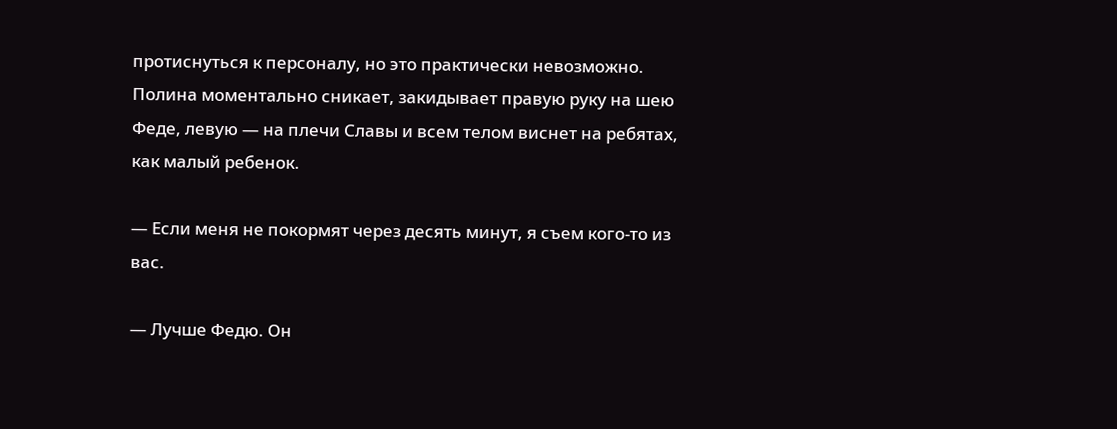протиснуться к персоналу, но это практически невозможно. Полина моментально сникает, закидывает правую руку на шею Феде, левую — на плечи Славы и всем телом виснет на ребятах, как малый ребенок.

— Если меня не покормят через десять минут, я съем кого-то из вас.

— Лучше Федю. Он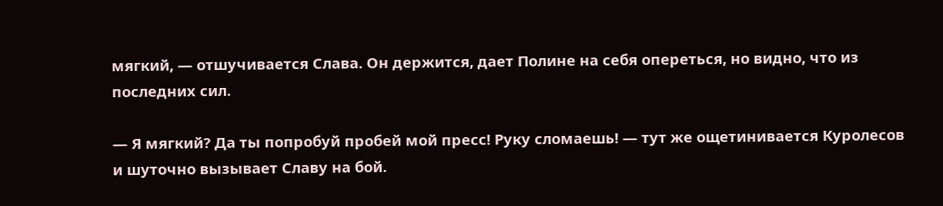мягкий, — отшучивается Слава. Он держится, дает Полине на себя опереться, но видно, что из последних сил.

— Я мягкий? Да ты попробуй пробей мой пресс! Руку сломаешь! — тут же ощетинивается Куролесов и шуточно вызывает Славу на бой.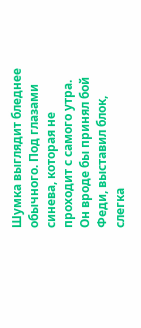Шумка выглядит бледнее обычного. Под глазами синева, которая не проходит с самого утра. Он вроде бы принял бой Феди, выставил блок, слегка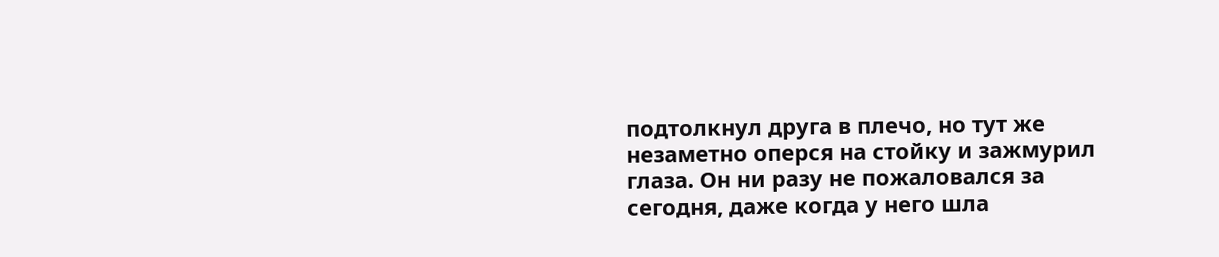подтолкнул друга в плечо, но тут же незаметно оперся на стойку и зажмурил глаза. Он ни разу не пожаловался за сегодня, даже когда у него шла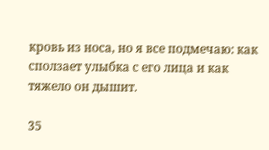кровь из носа, но я все подмечаю: как сползает улыбка с его лица и как тяжело он дышит.

35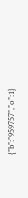{"b":"959757","o":1}